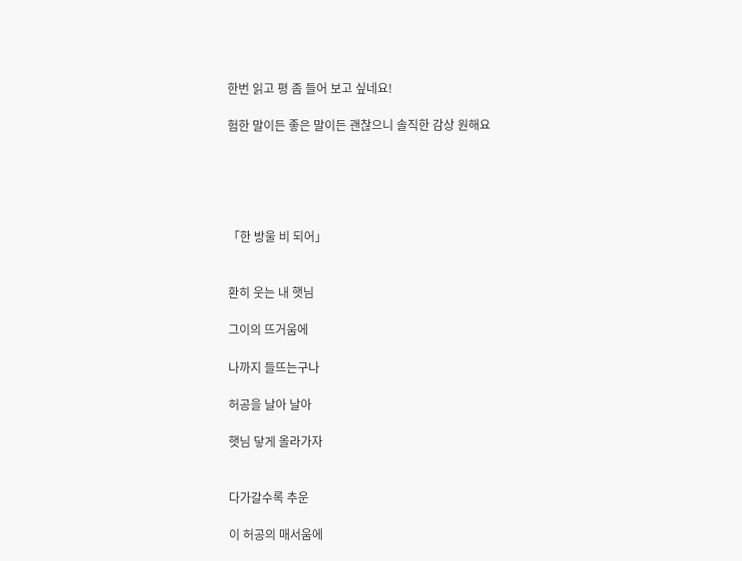한번 읽고 평 좀 들어 보고 싶네요!

험한 말이든 좋은 말이든 괜찮으니 솔직한 감상 원해요





「한 방울 비 되어」


환히 웃는 내 햇님

그이의 뜨거움에

나까지 들뜨는구나

허공을 날아 날아

햇님 닿게 올라가자


다가갈수록 추운

이 허공의 매서움에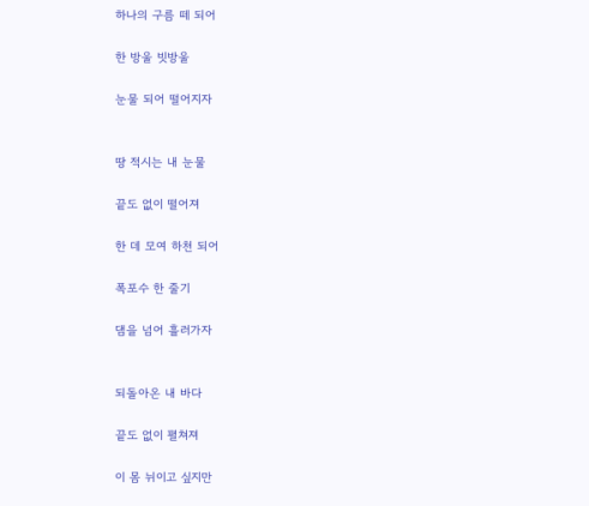하나의 구름 떼 되어

한 방울 빗방울

눈물 되어 떨어지자


땅 적시는 내 눈물

끝도 없이 떨어져

한 데 모여 하천 되어

폭포수 한 줄기

댐을 넘어 흘러가자


되돌아온 내 바다

끝도 없이 펼쳐져

이 몸 뉘이고 싶지만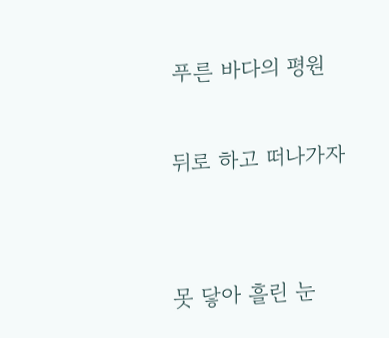푸른 바다의 평원

뒤로 하고 떠나가자


못 닿아 흘린 눈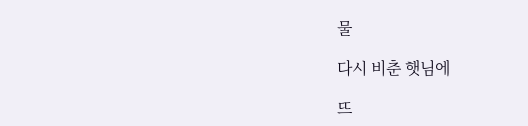물

다시 비춘 햇님에

뜨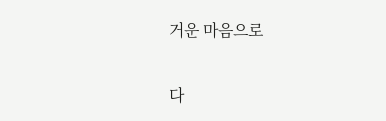거운 마음으로

다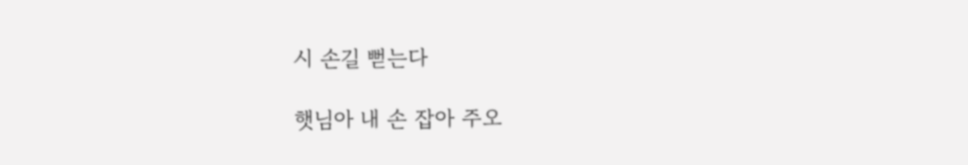시 손길 뻗는다

햇님아 내 손 잡아 주오